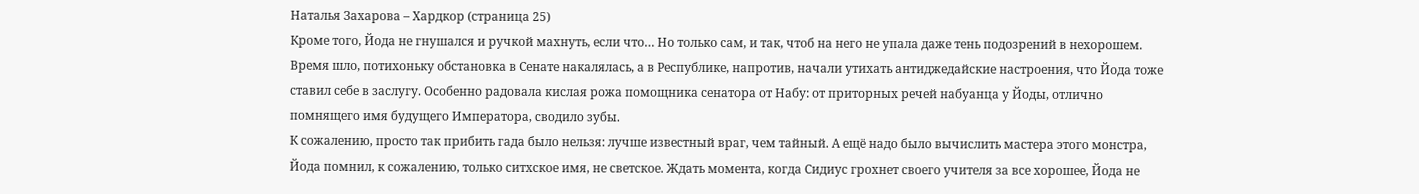Наталья Захарова – Хардкор (страница 25)
Кроме того, Йода не гнушался и ручкой махнуть, если что… Но только сам, и так, чтоб на него не упала даже тень подозрений в нехорошем.
Время шло, потихоньку обстановка в Сенате накалялась, а в Республике, напротив, начали утихать антиджедайские настроения, что Йода тоже ставил себе в заслугу. Особенно радовала кислая рожа помощника сенатора от Набу: от приторных речей набуанца у Йоды, отлично помнящего имя будущего Императора, сводило зубы.
К сожалению, просто так прибить гада было нельзя: лучше известный враг, чем тайный. А ещё надо было вычислить мастера этого монстра, Йода помнил, к сожалению, только ситхское имя, не светское. Ждать момента, когда Сидиус грохнет своего учителя за все хорошее, Йода не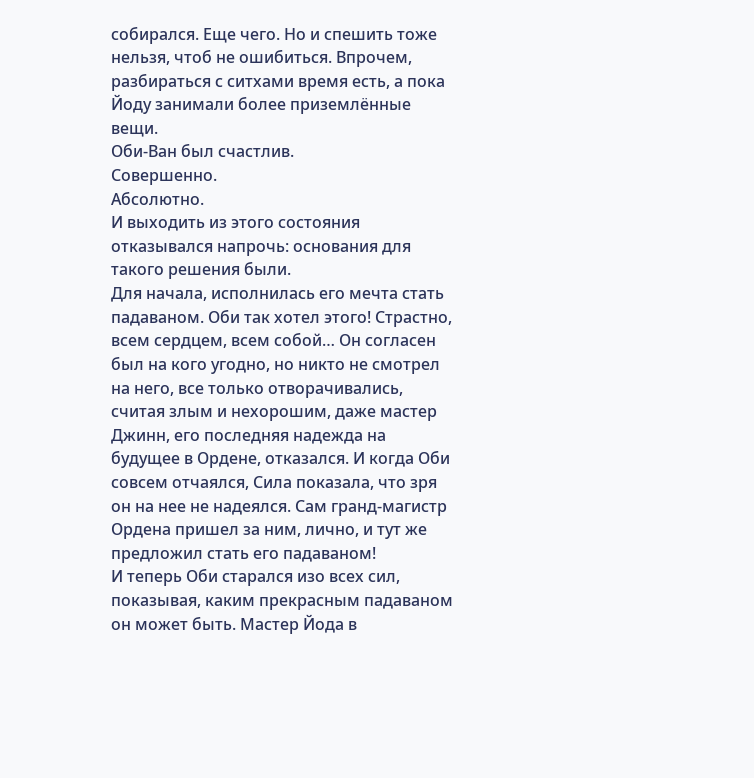собирался. Еще чего. Но и спешить тоже нельзя, чтоб не ошибиться. Впрочем, разбираться с ситхами время есть, а пока Йоду занимали более приземлённые вещи.
Оби-Ван был счастлив.
Совершенно.
Абсолютно.
И выходить из этого состояния отказывался напрочь: основания для такого решения были.
Для начала, исполнилась его мечта стать падаваном. Оби так хотел этого! Страстно, всем сердцем, всем собой… Он согласен был на кого угодно, но никто не смотрел на него, все только отворачивались, считая злым и нехорошим, даже мастер Джинн, его последняя надежда на будущее в Ордене, отказался. И когда Оби совсем отчаялся, Сила показала, что зря он на нее не надеялся. Сам гранд-магистр Ордена пришел за ним, лично, и тут же предложил стать его падаваном!
И теперь Оби старался изо всех сил, показывая, каким прекрасным падаваном он может быть. Мастер Йода в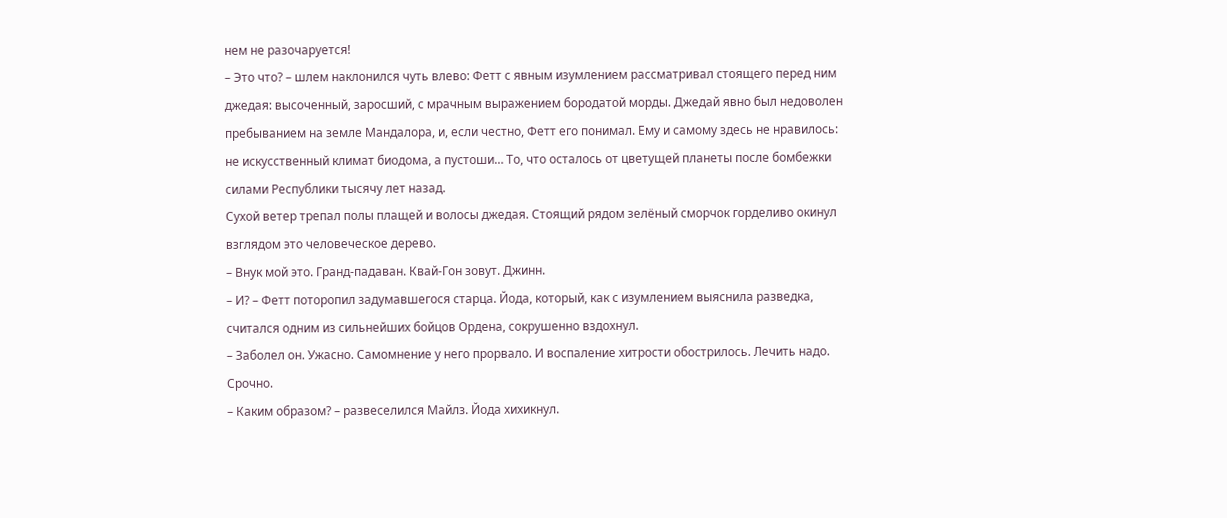нем не разочаруется!
– Это что? – шлем наклонился чуть влево: Фетт с явным изумлением рассматривал стоящего перед ним джедая: высоченный, заросший, с мрачным выражением бородатой морды. Джедай явно был недоволен пребыванием на земле Мандалора, и, если честно, Фетт его понимал. Ему и самому здесь не нравилось: не искусственный климат биодома, а пустоши… То, что осталось от цветущей планеты после бомбежки силами Республики тысячу лет назад.
Сухой ветер трепал полы плащей и волосы джедая. Стоящий рядом зелёный сморчок горделиво окинул взглядом это человеческое дерево.
– Внук мой это. Гранд-падаван. Квай-Гон зовут. Джинн.
– И? – Фетт поторопил задумавшегося старца. Йода, который, как с изумлением выяснила разведка, считался одним из сильнейших бойцов Ордена, сокрушенно вздохнул.
– Заболел он. Ужасно. Самомнение у него прорвало. И воспаление хитрости обострилось. Лечить надо. Срочно.
– Каким образом? – развеселился Майлз. Йода хихикнул.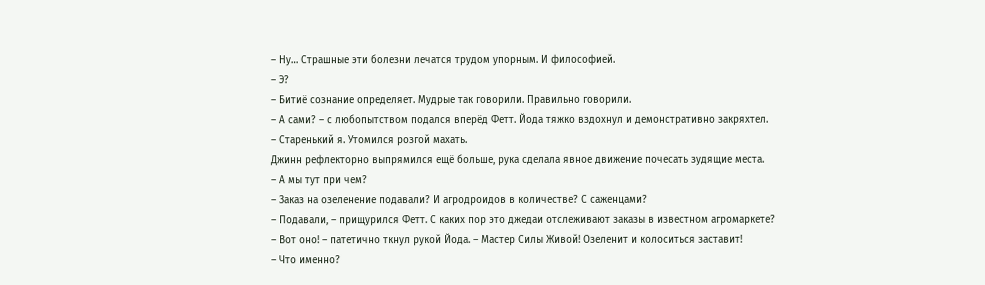– Ну… Страшные эти болезни лечатся трудом упорным. И философией.
– Э?
– Битиё сознание определяет. Мудрые так говорили. Правильно говорили.
– А сами? – с любопытством подался вперёд Фетт. Йода тяжко вздохнул и демонстративно закряхтел.
– Старенький я. Утомился розгой махать.
Джинн рефлекторно выпрямился ещё больше, рука сделала явное движение почесать зудящие места.
– А мы тут при чем?
– Заказ на озеленение подавали? И агродроидов в количестве? С саженцами?
– Подавали, – прищурился Фетт. С каких пор это джедаи отслеживают заказы в известном агромаркете?
– Вот оно! – патетично ткнул рукой Йода. – Мастер Силы Живой! Озеленит и колоситься заставит!
– Что именно?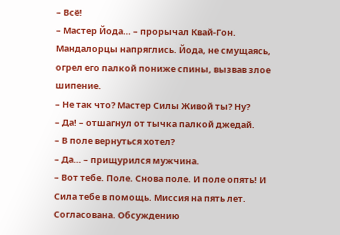– Всё!
– Мастер Йода… – прорычал Квай-Гон. Мандалорцы напряглись. Йода, не смущаясь, огрел его палкой пониже спины, вызвав злое шипение.
– Не так что? Мастер Силы Живой ты? Ну?
– Да! – отшагнул от тычка палкой джедай.
– В поле вернуться хотел?
– Да… – прищурился мужчина.
– Вот тебе. Поле. Снова поле. И поле опять! И Сила тебе в помощь. Миссия на пять лет. Согласована. Обсуждению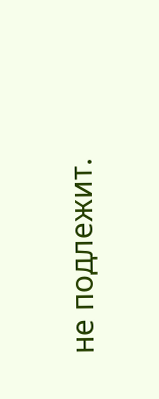не подлежит.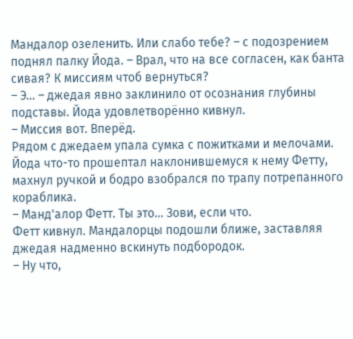Мандалор озеленить. Или слабо тебе? – с подозрением поднял палку Йода. – Врал, что на все согласен, как банта сивая? К миссиям чтоб вернуться?
– Э… – джедая явно заклинило от осознания глубины подставы. Йода удовлетворённо кивнул.
– Миссия вот. Вперёд.
Рядом с джедаем упала сумка с пожитками и мелочами. Йода что-то прошептал наклонившемуся к нему Фетту, махнул ручкой и бодро взобрался по трапу потрепанного кораблика.
– Манд'алор Фетт. Ты это… Зови, если что.
Фетт кивнул. Мандалорцы подошли ближе, заставляя джедая надменно вскинуть подбородок.
– Ну что,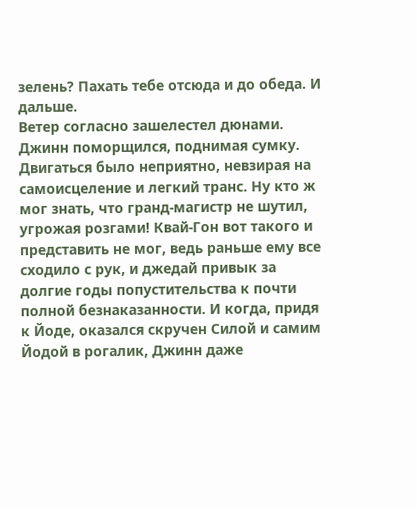зелень? Пахать тебе отсюда и до обеда. И дальше.
Ветер согласно зашелестел дюнами.
Джинн поморщился, поднимая сумку. Двигаться было неприятно, невзирая на самоисцеление и легкий транс. Ну кто ж мог знать, что гранд-магистр не шутил, угрожая розгами! Квай-Гон вот такого и представить не мог, ведь раньше ему все сходило с рук, и джедай привык за долгие годы попустительства к почти полной безнаказанности. И когда, придя к Йоде, оказался скручен Силой и самим Йодой в рогалик, Джинн даже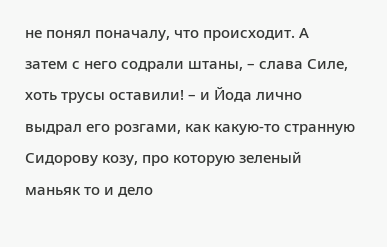не понял поначалу, что происходит. А затем с него содрали штаны, – слава Силе, хоть трусы оставили! – и Йода лично выдрал его розгами, как какую-то странную Сидорову козу, про которую зеленый маньяк то и дело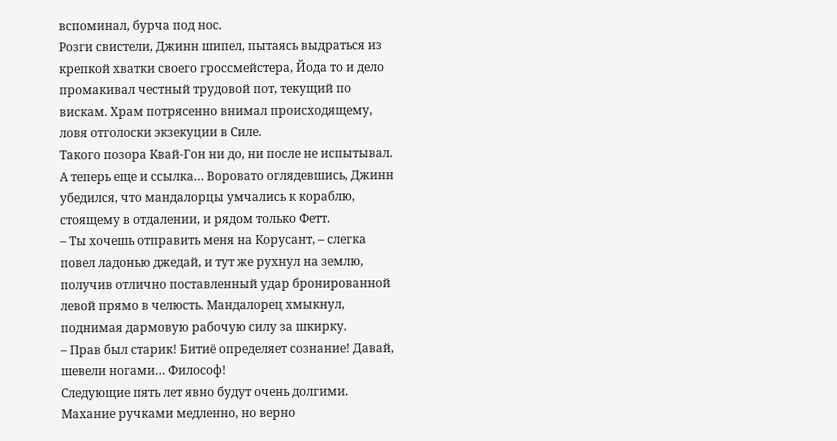вспоминал, бурча под нос.
Розги свистели, Джинн шипел, пытаясь выдраться из крепкой хватки своего гроссмейстера, Йода то и дело промакивал честный трудовой пот, текущий по вискам. Храм потрясенно внимал происходящему, ловя отголоски экзекуции в Силе.
Такого позора Квай-Гон ни до, ни после не испытывал. А теперь еще и ссылка… Воровато оглядевшись, Джинн убедился, что мандалорцы умчались к кораблю, стоящему в отдалении, и рядом только Фетт.
– Ты хочешь отправить меня на Корусант, – слегка повел ладонью джедай, и тут же рухнул на землю, получив отлично поставленный удар бронированной левой прямо в челюсть. Мандалорец хмыкнул, поднимая дармовую рабочую силу за шкирку.
– Прав был старик! Битиё определяет сознание! Давай, шевели ногами… Философ!
Следующие пять лет явно будут очень долгими.
Махание ручками медленно, но верно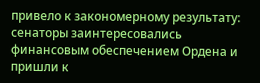привело к закономерному результату: сенаторы заинтересовались финансовым обеспечением Ордена и пришли к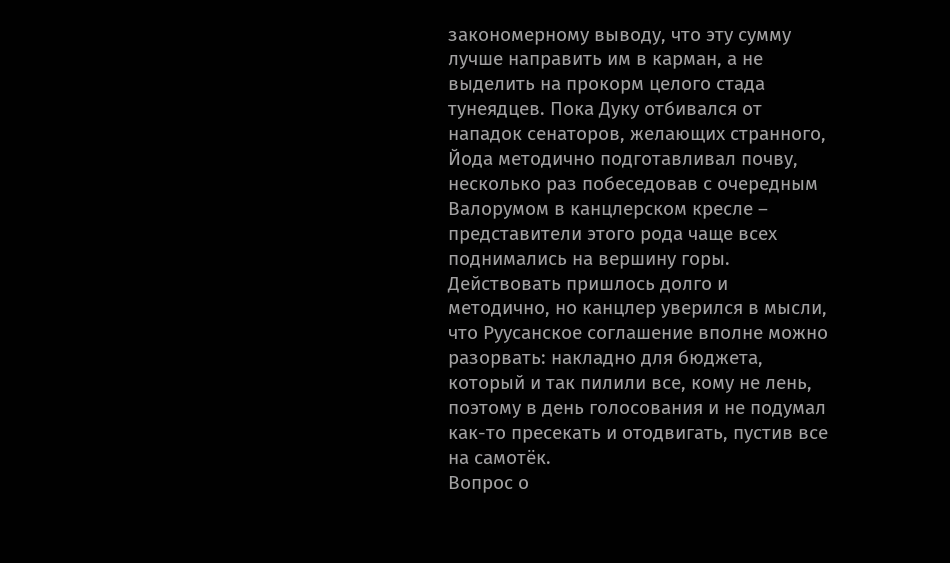закономерному выводу, что эту сумму лучше направить им в карман, а не выделить на прокорм целого стада тунеядцев. Пока Дуку отбивался от нападок сенаторов, желающих странного, Йода методично подготавливал почву, несколько раз побеседовав с очередным Валорумом в канцлерском кресле – представители этого рода чаще всех поднимались на вершину горы.
Действовать пришлось долго и методично, но канцлер уверился в мысли, что Руусанское соглашение вполне можно разорвать: накладно для бюджета, который и так пилили все, кому не лень, поэтому в день голосования и не подумал как-то пресекать и отодвигать, пустив все на самотёк.
Вопрос о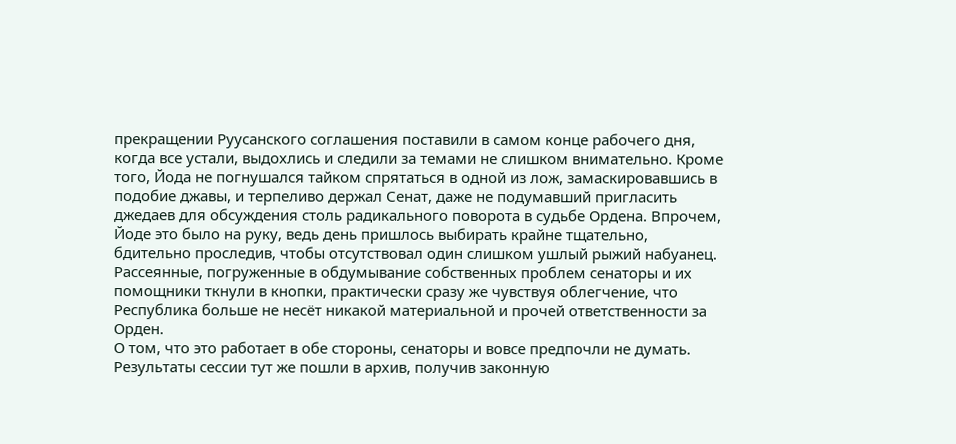прекращении Руусанского соглашения поставили в самом конце рабочего дня, когда все устали, выдохлись и следили за темами не слишком внимательно. Кроме того, Йода не погнушался тайком спрятаться в одной из лож, замаскировавшись в подобие джавы, и терпеливо держал Сенат, даже не подумавший пригласить джедаев для обсуждения столь радикального поворота в судьбе Ордена. Впрочем, Йоде это было на руку, ведь день пришлось выбирать крайне тщательно, бдительно проследив, чтобы отсутствовал один слишком ушлый рыжий набуанец.
Рассеянные, погруженные в обдумывание собственных проблем сенаторы и их помощники ткнули в кнопки, практически сразу же чувствуя облегчение, что Республика больше не несёт никакой материальной и прочей ответственности за Орден.
О том, что это работает в обе стороны, сенаторы и вовсе предпочли не думать.
Результаты сессии тут же пошли в архив, получив законную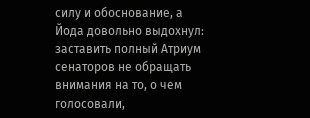силу и обоснование, а Йода довольно выдохнул: заставить полный Атриум сенаторов не обращать внимания на то, о чем голосовали,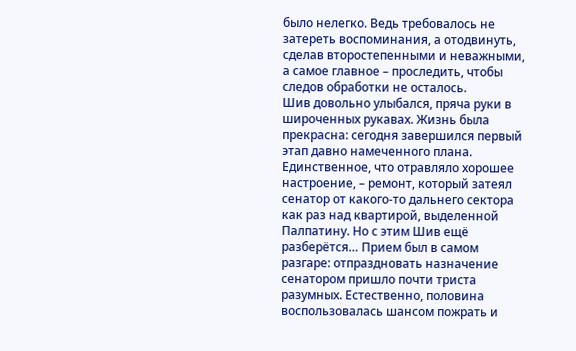было нелегко. Ведь требовалось не затереть воспоминания, а отодвинуть, сделав второстепенными и неважными, а самое главное – проследить, чтобы следов обработки не осталось.
Шив довольно улыбался, пряча руки в широченных рукавах. Жизнь была прекрасна: сегодня завершился первый этап давно намеченного плана. Единственное, что отравляло хорошее настроение, – ремонт, который затеял сенатор от какого-то дальнего сектора как раз над квартирой, выделенной Палпатину. Но с этим Шив ещё разберётся… Прием был в самом разгаре: отпраздновать назначение сенатором пришло почти триста разумных. Естественно, половина воспользовалась шансом пожрать и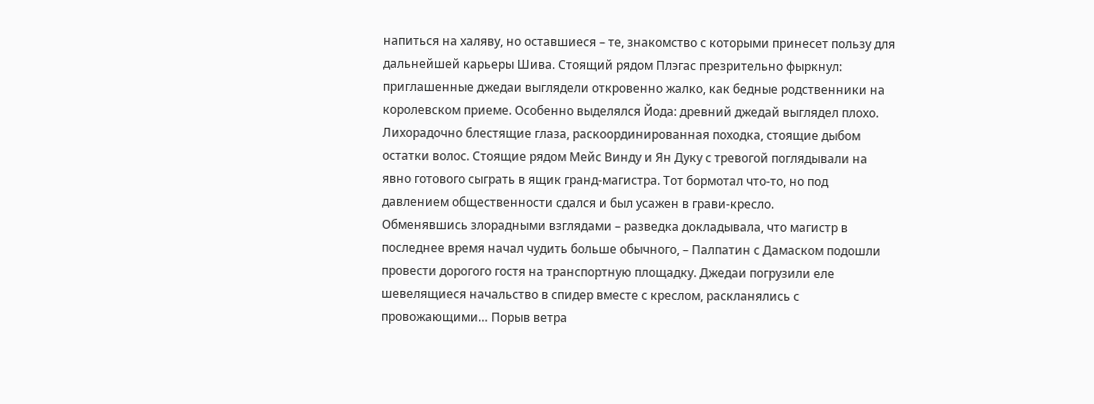напиться на халяву, но оставшиеся – те, знакомство с которыми принесет пользу для дальнейшей карьеры Шива. Стоящий рядом Плэгас презрительно фыркнул: приглашенные джедаи выглядели откровенно жалко, как бедные родственники на королевском приеме. Особенно выделялся Йода: древний джедай выглядел плохо. Лихорадочно блестящие глаза, раскоординированная походка, стоящие дыбом остатки волос. Стоящие рядом Мейс Винду и Ян Дуку с тревогой поглядывали на явно готового сыграть в ящик гранд-магистра. Тот бормотал что-то, но под давлением общественности сдался и был усажен в грави-кресло.
Обменявшись злорадными взглядами – разведка докладывала, что магистр в последнее время начал чудить больше обычного, – Палпатин с Дамаском подошли провести дорогого гостя на транспортную площадку. Джедаи погрузили еле шевелящиеся начальство в спидер вместе с креслом, раскланялись с провожающими… Порыв ветра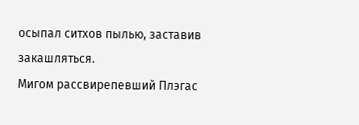осыпал ситхов пылью, заставив закашляться.
Мигом рассвирепевший Плэгас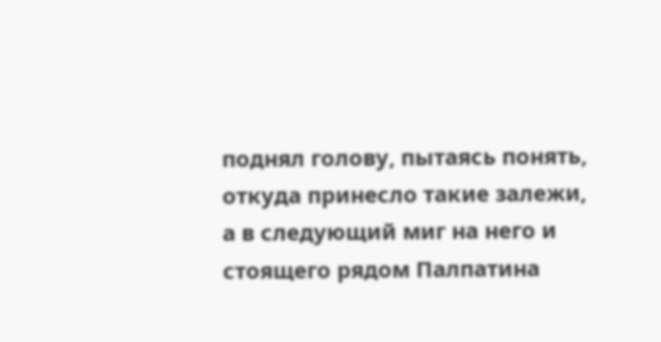поднял голову, пытаясь понять, откуда принесло такие залежи, а в следующий миг на него и стоящего рядом Палпатина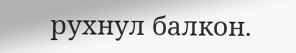рухнул балкон.